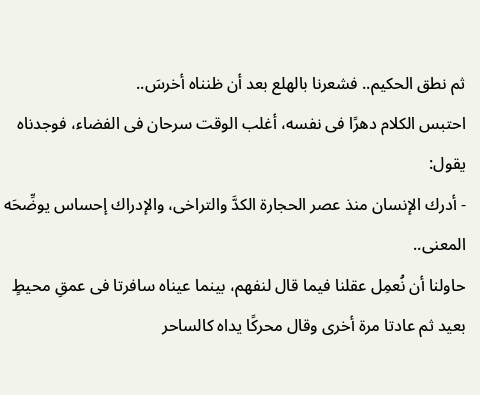ثم نطق الحكيم.. فشعرنا بالهلع بعد أن ظنناه أخرسَ..
احتبس الكلام دهرًا فى نفسه، أغلب الوقت سرحان فى الفضاء، فوجدناه يقول:
- أدرك الإنسان منذ عصر الحجارة الكدَّ والتراخى، والإدراك إحساس يوضِّحَه المعنى..
حاولنا أن نُعمِل عقلنا فيما قال لنفهم، بينما عيناه سافرتا فى عمقِ محيطٍ
بعيد ثم عادتا مرة أخرى وقال محركًا يداه كالساحر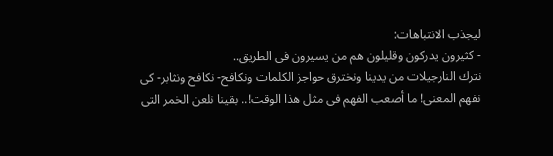ليجذب الانتباهات:
- كثيرون يدركون وقليلون هم من يسيرون فى الطريق..
نترك النارجيلات من يدينا ونخترق حواجز الكلمات ونكافح- نكافح ونثابر- كى
نفهم المعنى! ما أصعب الفهم فى مثل هذا الوقت!.. بقينا نلعن الخمر التى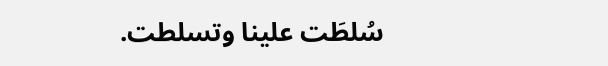سُلطَت علينا وتسلطت.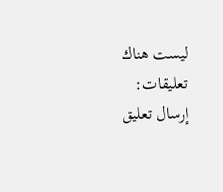ليست هناك تعليقات:
إرسال تعليق